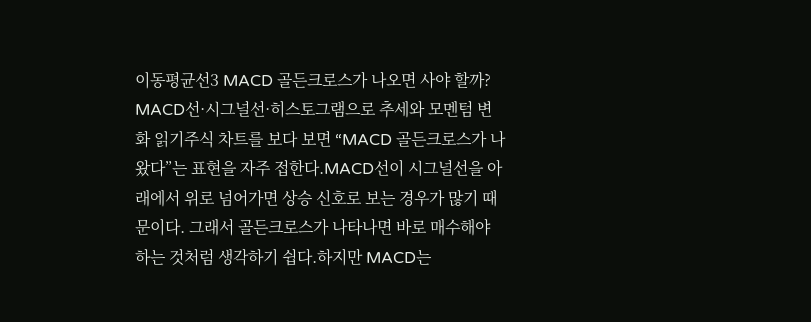이동평균선3 MACD 골든크로스가 나오면 사야 할까? MACD선·시그널선·히스토그램으로 추세와 모멘텀 변화 읽기주식 차트를 보다 보면 “MACD 골든크로스가 나왔다”는 표현을 자주 접한다.MACD선이 시그널선을 아래에서 위로 넘어가면 상승 신호로 보는 경우가 많기 때문이다. 그래서 골든크로스가 나타나면 바로 매수해야 하는 것처럼 생각하기 쉽다.하지만 MACD는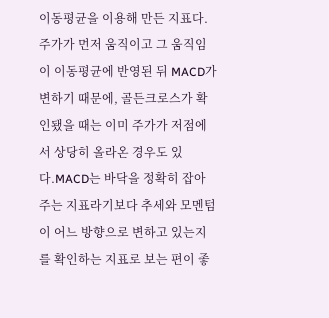이동평균을 이용해 만든 지표다. 주가가 먼저 움직이고 그 움직임이 이동평균에 반영된 뒤 MACD가 변하기 때문에, 골든크로스가 확인됐을 때는 이미 주가가 저점에서 상당히 올라온 경우도 있다.MACD는 바닥을 정확히 잡아주는 지표라기보다 추세와 모멘텀이 어느 방향으로 변하고 있는지를 확인하는 지표로 보는 편이 좋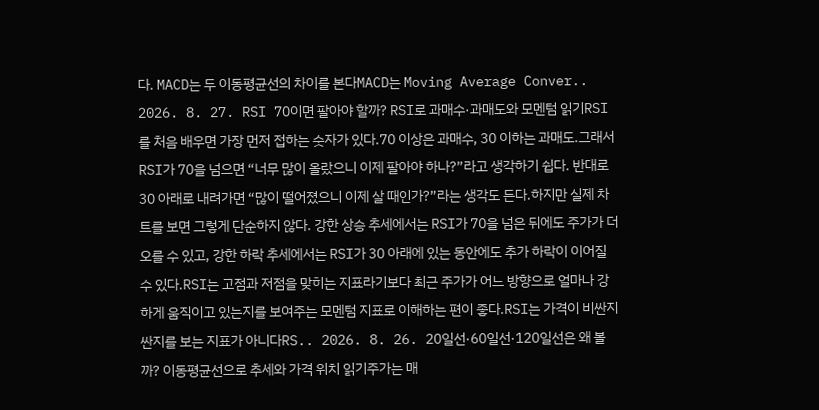다. MACD는 두 이동평균선의 차이를 본다MACD는 Moving Average Conver.. 2026. 8. 27. RSI 70이면 팔아야 할까? RSI로 과매수·과매도와 모멘텀 읽기RSI를 처음 배우면 가장 먼저 접하는 숫자가 있다.70 이상은 과매수, 30 이하는 과매도.그래서 RSI가 70을 넘으면 “너무 많이 올랐으니 이제 팔아야 하나?”라고 생각하기 쉽다. 반대로 30 아래로 내려가면 “많이 떨어졌으니 이제 살 때인가?”라는 생각도 든다.하지만 실제 차트를 보면 그렇게 단순하지 않다. 강한 상승 추세에서는 RSI가 70을 넘은 뒤에도 주가가 더 오를 수 있고, 강한 하락 추세에서는 RSI가 30 아래에 있는 동안에도 추가 하락이 이어질 수 있다.RSI는 고점과 저점을 맞히는 지표라기보다 최근 주가가 어느 방향으로 얼마나 강하게 움직이고 있는지를 보여주는 모멘텀 지표로 이해하는 편이 좋다.RSI는 가격이 비싼지 싼지를 보는 지표가 아니다RS.. 2026. 8. 26. 20일선·60일선·120일선은 왜 볼까? 이동평균선으로 추세와 가격 위치 읽기주가는 매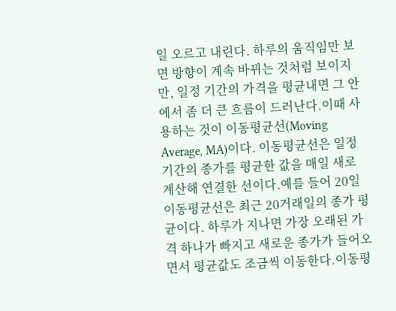일 오르고 내린다. 하루의 움직임만 보면 방향이 계속 바뀌는 것처럼 보이지만, 일정 기간의 가격을 평균내면 그 안에서 좀 더 큰 흐름이 드러난다.이때 사용하는 것이 이동평균선(Moving Average, MA)이다. 이동평균선은 일정 기간의 종가를 평균한 값을 매일 새로 계산해 연결한 선이다.예를 들어 20일 이동평균선은 최근 20거래일의 종가 평균이다. 하루가 지나면 가장 오래된 가격 하나가 빠지고 새로운 종가가 들어오면서 평균값도 조금씩 이동한다.이동평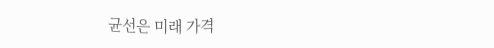균선은 미래 가격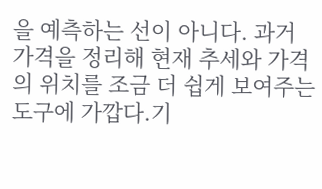을 예측하는 선이 아니다. 과거 가격을 정리해 현재 추세와 가격의 위치를 조금 더 쉽게 보여주는 도구에 가깝다.기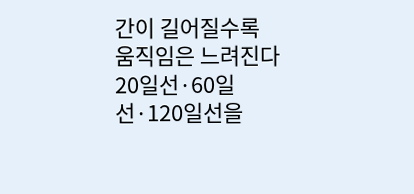간이 길어질수록 움직임은 느려진다20일선·60일선·120일선을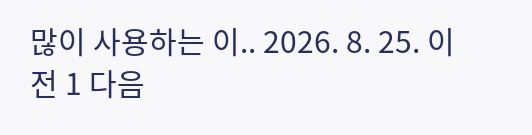많이 사용하는 이.. 2026. 8. 25. 이전 1 다음